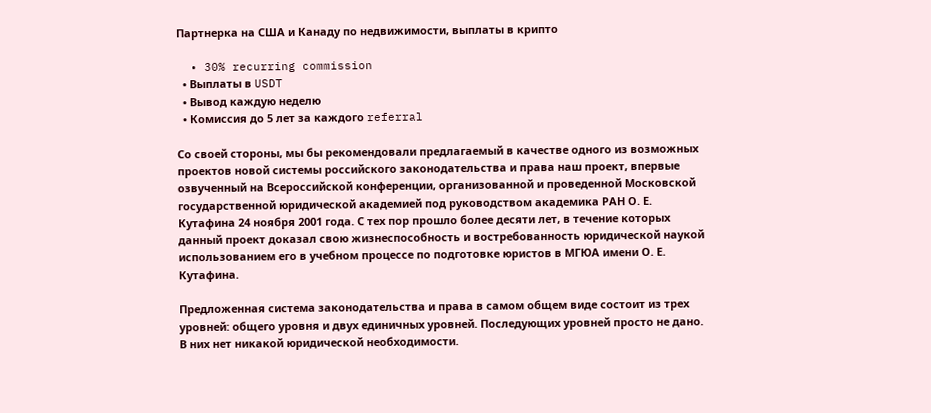Партнерка на США и Канаду по недвижимости, выплаты в крипто

  • 30% recurring commission
  • Выплаты в USDT
  • Вывод каждую неделю
  • Комиссия до 5 лет за каждого referral

Со своей стороны, мы бы рекомендовали предлагаемый в качестве одного из возможных проектов новой системы российского законодательства и права наш проект, впервые озвученный на Всероссийской конференции, организованной и проведенной Московской государственной юридической академией под руководством академика РАН О. Е. Кутафина 24 ноября 2001 года. С тех пор прошло более десяти лет, в течение которых данный проект доказал свою жизнеспособность и востребованность юридической наукой использованием его в учебном процессе по подготовке юристов в МГЮА имени О. Е. Кутафина.

Предложенная система законодательства и права в самом общем виде состоит из трех уровней: общего уровня и двух единичных уровней. Последующих уровней просто не дано. В них нет никакой юридической необходимости.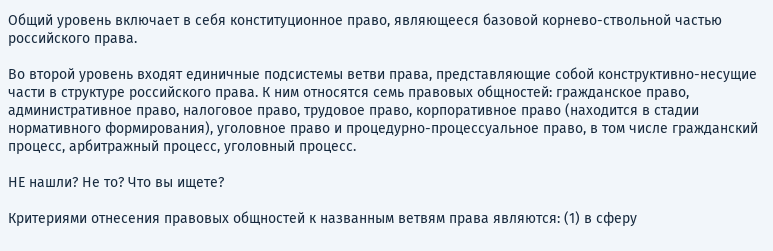Общий уровень включает в себя конституционное право, являющееся базовой корнево-ствольной частью российского права.

Во второй уровень входят единичные подсистемы ветви права, представляющие собой конструктивно-несущие части в структуре российского права. К ним относятся семь правовых общностей: гражданское право, административное право, налоговое право, трудовое право, корпоративное право (находится в стадии нормативного формирования), уголовное право и процедурно-процессуальное право, в том числе гражданский процесс, арбитражный процесс, уголовный процесс.

НЕ нашли? Не то? Что вы ищете?

Критериями отнесения правовых общностей к названным ветвям права являются: (1) в сферу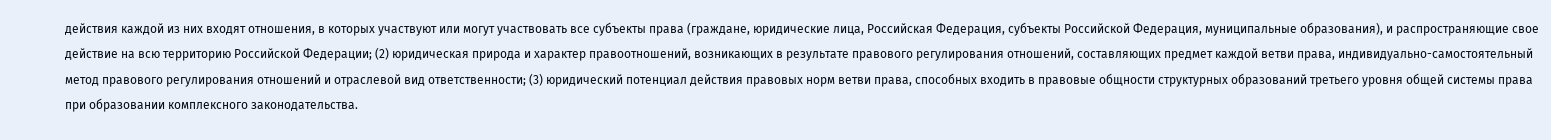действия каждой из них входят отношения, в которых участвуют или могут участвовать все субъекты права (граждане, юридические лица, Российская Федерация, субъекты Российской Федерация, муниципальные образования), и распространяющие свое действие на всю территорию Российской Федерации; (2) юридическая природа и характер правоотношений, возникающих в результате правового регулирования отношений, составляющих предмет каждой ветви права, индивидуально-самостоятельный метод правового регулирования отношений и отраслевой вид ответственности; (3) юридический потенциал действия правовых норм ветви права, способных входить в правовые общности структурных образований третьего уровня общей системы права при образовании комплексного законодательства.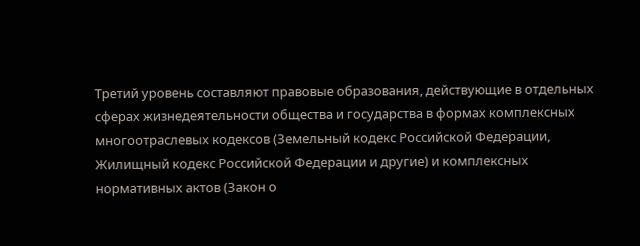Третий уровень составляют правовые образования, действующие в отдельных сферах жизнедеятельности общества и государства в формах комплексных многоотраслевых кодексов (Земельный кодекс Российской Федерации, Жилищный кодекс Российской Федерации и другие) и комплексных нормативных актов (Закон о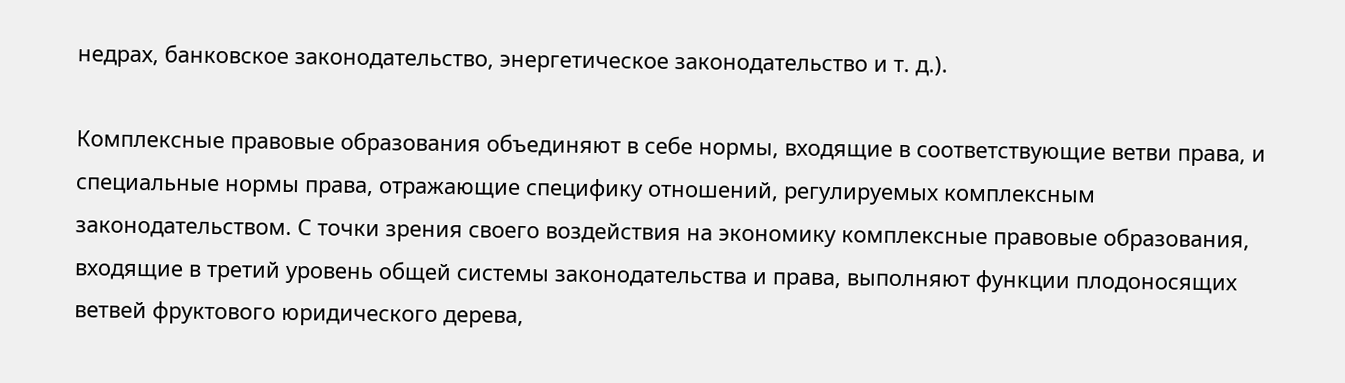недрах, банковское законодательство, энергетическое законодательство и т. д.).

Комплексные правовые образования объединяют в себе нормы, входящие в соответствующие ветви права, и специальные нормы права, отражающие специфику отношений, регулируемых комплексным законодательством. С точки зрения своего воздействия на экономику комплексные правовые образования, входящие в третий уровень общей системы законодательства и права, выполняют функции плодоносящих ветвей фруктового юридического дерева,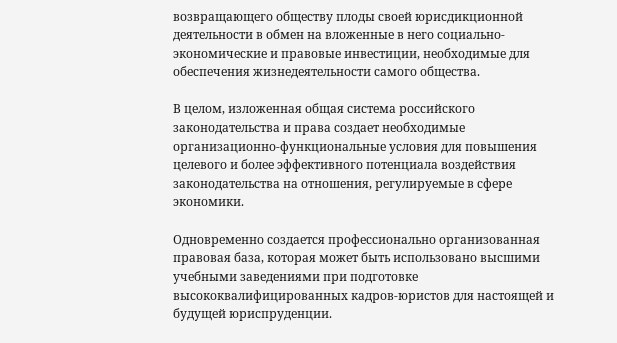возвращающего обществу плоды своей юрисдикционной деятельности в обмен на вложенные в него социально-экономические и правовые инвестиции, необходимые для обеспечения жизнедеятельности самого общества.

В целом, изложенная общая система российского законодательства и права создает необходимые организационно-функциональные условия для повышения целевого и более эффективного потенциала воздействия законодательства на отношения, регулируемые в сфере экономики.

Одновременно создается профессионально организованная правовая база, которая может быть использовано высшими учебными заведениями при подготовке высококвалифицированных кадров-юристов для настоящей и будущей юриспруденции.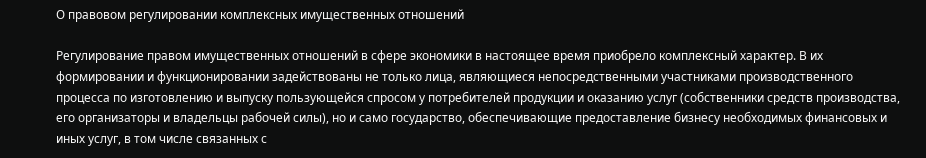О правовом регулировании комплексных имущественных отношений

Регулирование правом имущественных отношений в сфере экономики в настоящее время приобрело комплексный характер. В их формировании и функционировании задействованы не только лица, являющиеся непосредственными участниками производственного процесса по изготовлению и выпуску пользующейся спросом у потребителей продукции и оказанию услуг (собственники средств производства, его организаторы и владельцы рабочей силы), но и само государство, обеспечивающие предоставление бизнесу необходимых финансовых и иных услуг, в том числе связанных с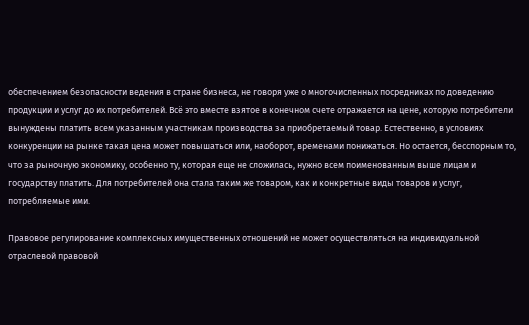обеспечением безопасности ведения в стране бизнеса, не говоря уже о многочисленных посредниках по доведению продукции и услуг до их потребителей. Всё это вместе взятое в конечном счете отражается на цене, которую потребители вынуждены платить всем указанным участникам производства за приобретаемый товар. Естественно, в условиях конкуренции на рынке такая цена может повышаться или, наоборот, временами понижаться. Но остается, бесспорным то, что за рыночную экономику, особенно ту, которая еще не сложилась, нужно всем поименованным выше лицам и государству платить. Для потребителей она стала таким же товаром, как и конкретные виды товаров и услуг, потребляемые ими.

Правовое регулирование комплексных имущественных отношений не может осуществляться на индивидуальной отраслевой правовой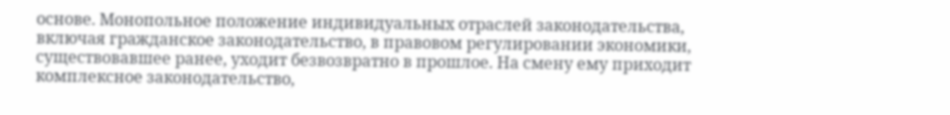основе. Монопольное положение индивидуальных отраслей законодательства, включая гражданское законодательство, в правовом регулировании экономики, существовавшее ранее, уходит безвозвратно в прошлое. На смену ему приходит комплексное законодательство,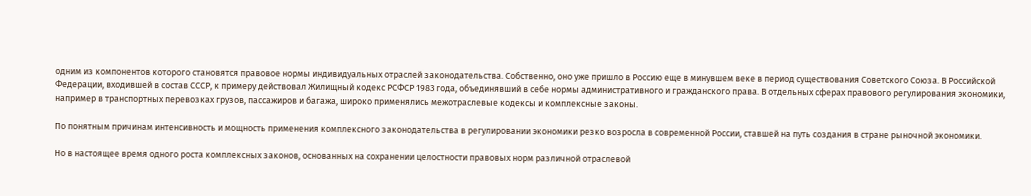одним из компонентов которого становятся правовое нормы индивидуальных отраслей законодательства. Собственно, оно уже пришло в Россию еще в минувшем веке в период существования Советского Союза. В Российской Федерации, входившей в состав СССР, к примеру действовал Жилищный кодекс РСФСР 1983 года, объединявший в себе нормы административного и гражданского права. В отдельных сферах правового регулирования экономики, например в транспортных перевозках грузов, пассажиров и багажа, широко применялись межотраслевые кодексы и комплексные законы.

По понятным причинам интенсивность и мощность применения комплексного законодательства в регулировании экономики резко возросла в современной России, ставшей на путь создания в стране рыночной экономики.

Но в настоящее время одного роста комплексных законов, основанных на сохранении целостности правовых норм различной отраслевой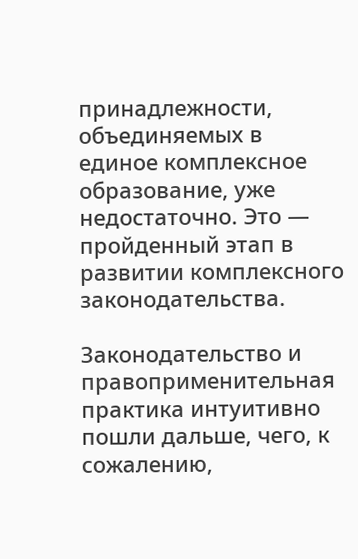принадлежности, объединяемых в единое комплексное образование, уже недостаточно. Это — пройденный этап в развитии комплексного законодательства.

Законодательство и правоприменительная практика интуитивно пошли дальше, чего, к сожалению,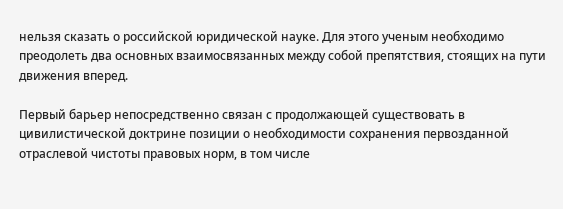нельзя сказать о российской юридической науке. Для этого ученым необходимо преодолеть два основных взаимосвязанных между собой препятствия, стоящих на пути движения вперед.

Первый барьер непосредственно связан с продолжающей существовать в цивилистической доктрине позиции о необходимости сохранения первозданной отраслевой чистоты правовых норм, в том числе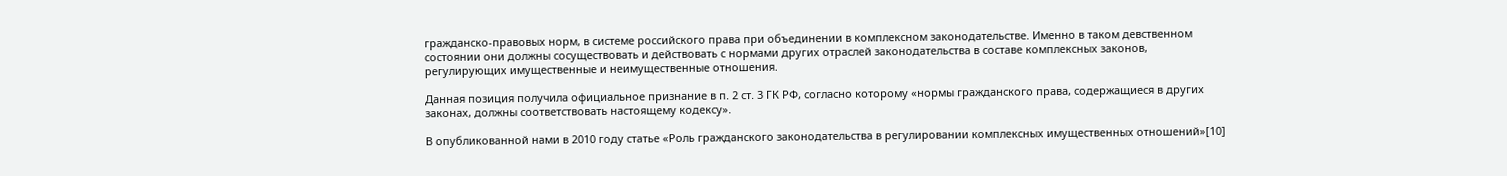гражданско-правовых норм, в системе российского права при объединении в комплексном законодательстве. Именно в таком девственном состоянии они должны сосуществовать и действовать с нормами других отраслей законодательства в составе комплексных законов, регулирующих имущественные и неимущественные отношения.

Данная позиция получила официальное признание в п. 2 ст. 3 ГК РФ, согласно которому «нормы гражданского права, содержащиеся в других законах, должны соответствовать настоящему кодексу».

В опубликованной нами в 2010 году статье «Роль гражданского законодательства в регулировании комплексных имущественных отношений»[10]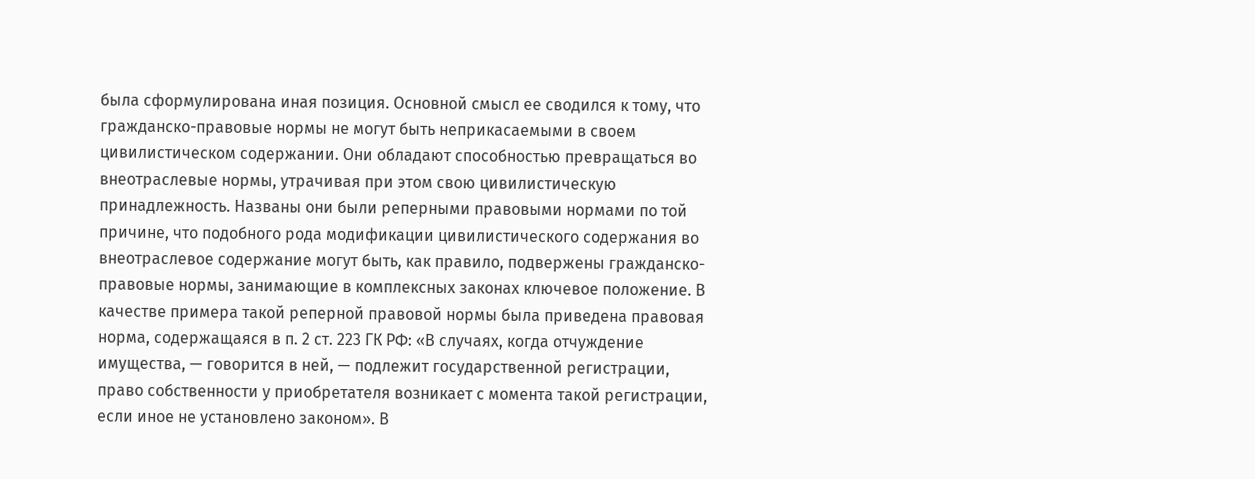была сформулирована иная позиция. Основной смысл ее сводился к тому, что гражданско-правовые нормы не могут быть неприкасаемыми в своем цивилистическом содержании. Они обладают способностью превращаться во внеотраслевые нормы, утрачивая при этом свою цивилистическую принадлежность. Названы они были реперными правовыми нормами по той причине, что подобного рода модификации цивилистического содержания во внеотраслевое содержание могут быть, как правило, подвержены гражданско-правовые нормы, занимающие в комплексных законах ключевое положение. В качестве примера такой реперной правовой нормы была приведена правовая норма, содержащаяся в п. 2 ст. 223 ГК РФ: «В случаях, когда отчуждение имущества, — говорится в ней, — подлежит государственной регистрации, право собственности у приобретателя возникает с момента такой регистрации, если иное не установлено законом». В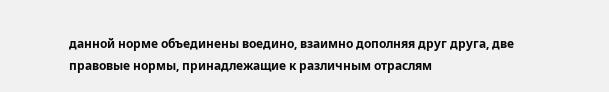данной норме объединены воедино, взаимно дополняя друг друга, две правовые нормы, принадлежащие к различным отраслям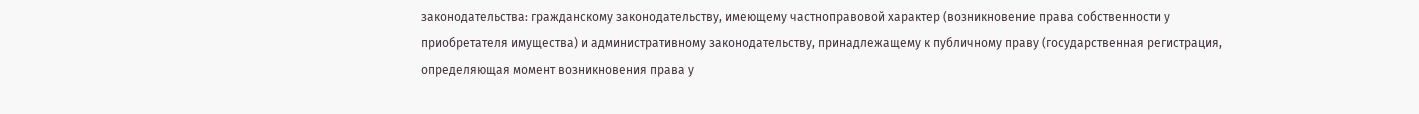законодательства: гражданскому законодательству, имеющему частноправовой характер (возникновение права собственности у приобретателя имущества) и административному законодательству, принадлежащему к публичному праву (государственная регистрация, определяющая момент возникновения права у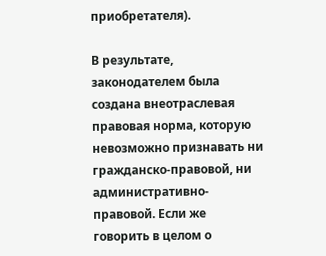приобретателя).

В результате, законодателем была создана внеотраслевая правовая норма, которую невозможно признавать ни гражданско-правовой, ни административно-правовой. Если же говорить в целом о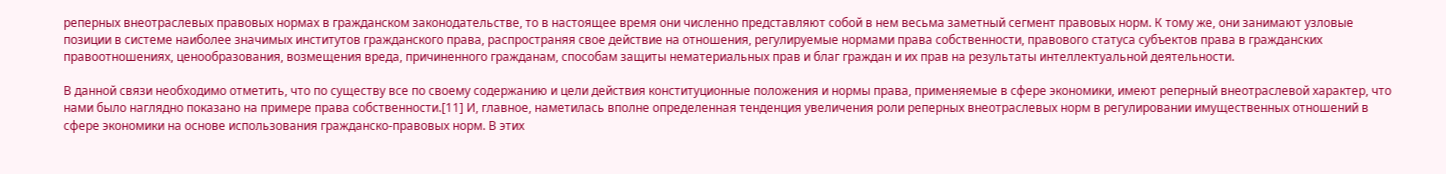реперных внеотраслевых правовых нормах в гражданском законодательстве, то в настоящее время они численно представляют собой в нем весьма заметный сегмент правовых норм. К тому же, они занимают узловые позиции в системе наиболее значимых институтов гражданского права, распространяя свое действие на отношения, регулируемые нормами права собственности, правового статуса субъектов права в гражданских правоотношениях, ценообразования, возмещения вреда, причиненного гражданам, способам защиты нематериальных прав и благ граждан и их прав на результаты интеллектуальной деятельности.

В данной связи необходимо отметить, что по существу все по своему содержанию и цели действия конституционные положения и нормы права, применяемые в сфере экономики, имеют реперный внеотраслевой характер, что нами было наглядно показано на примере права собственности.[11] И, главное, наметилась вполне определенная тенденция увеличения роли реперных внеотраслевых норм в регулировании имущественных отношений в сфере экономики на основе использования гражданско-правовых норм. В этих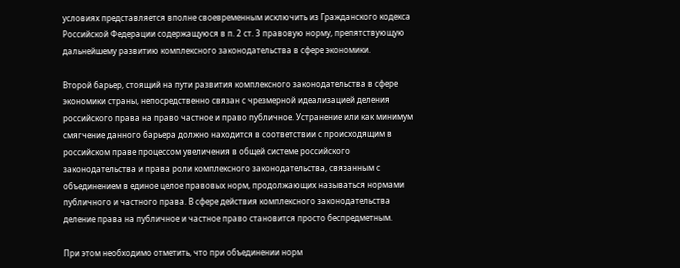условиях представляется вполне своевременным исключить из Гражданского кодекса Российской Федерации содержащуюся в п. 2 ст. 3 правовую норму, препятствующую дальнейшему развитию комплексного законодательства в сфере экономики.

Второй барьер, стоящий на пути развития комплексного законодательства в сфере экономики страны, непосредственно связан с чрезмерной идеализацией деления российского права на право частное и право публичное. Устранение или как минимум смягчение данного барьера должно находится в соответствии с происходящим в российском праве процессом увеличения в общей системе российского законодательства и права роли комплексного законодательства, связанным с объединением в единое целое правовых норм, продолжающих называться нормами публичного и частного права. В сфере действия комплексного законодательства деление права на публичное и частное право становится просто беспредметным.

При этом необходимо отметить, что при объединении норм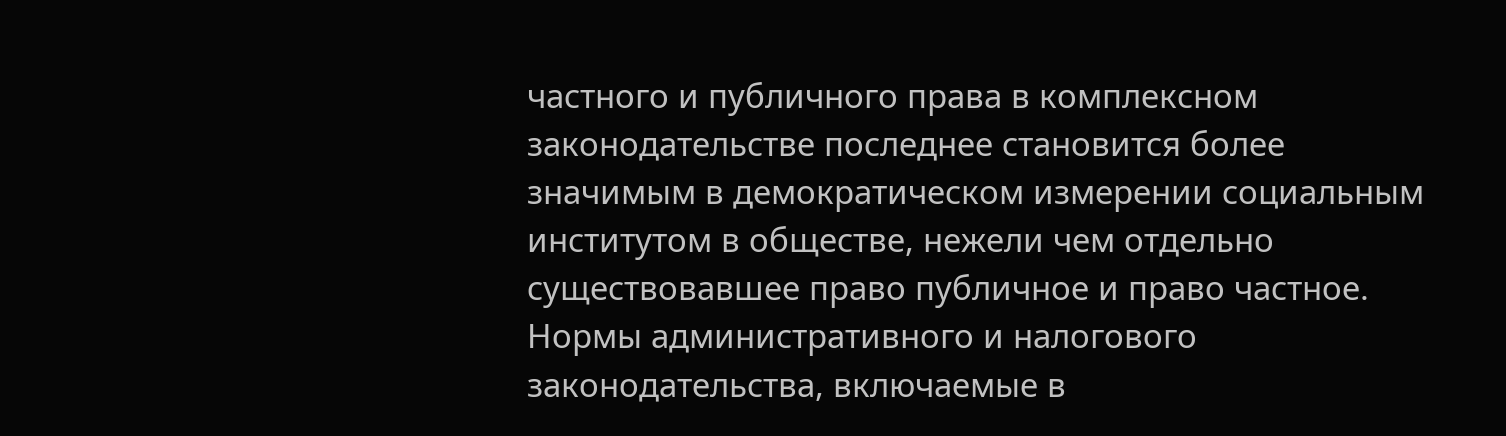частного и публичного права в комплексном законодательстве последнее становится более значимым в демократическом измерении социальным институтом в обществе, нежели чем отдельно существовавшее право публичное и право частное. Нормы административного и налогового законодательства, включаемые в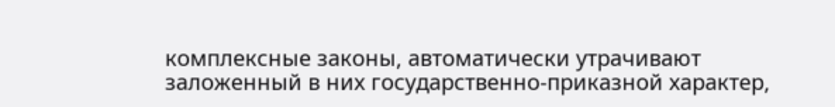комплексные законы, автоматически утрачивают заложенный в них государственно-приказной характер,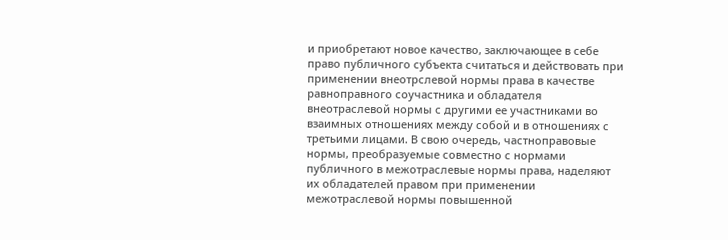и приобретают новое качество, заключающее в себе право публичного субъекта считаться и действовать при применении внеотрслевой нормы права в качестве равноправного соучастника и обладателя внеотраслевой нормы с другими ее участниками во взаимных отношениях между собой и в отношениях с третьими лицами. В свою очередь, частноправовые нормы, преобразуемые совместно с нормами публичного в межотраслевые нормы права, наделяют их обладателей правом при применении межотраслевой нормы повышенной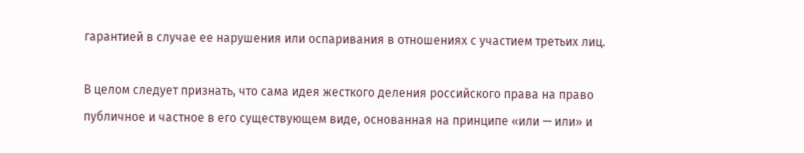гарантией в случае ее нарушения или оспаривания в отношениях с участием третьих лиц.

В целом следует признать, что сама идея жесткого деления российского права на право публичное и частное в его существующем виде, основанная на принципе «или — или» и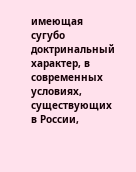имеющая сугубо доктринальный характер, в современных условиях, существующих в России,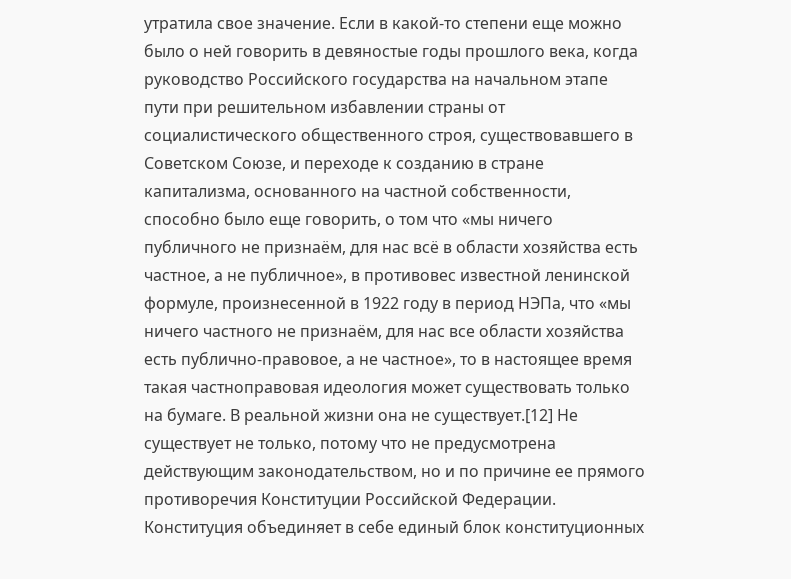утратила свое значение. Если в какой-то степени еще можно было о ней говорить в девяностые годы прошлого века, когда руководство Российского государства на начальном этапе пути при решительном избавлении страны от социалистического общественного строя, существовавшего в Советском Союзе, и переходе к созданию в стране капитализма, основанного на частной собственности, способно было еще говорить, о том что «мы ничего публичного не признаём, для нас всё в области хозяйства есть частное, а не публичное», в противовес известной ленинской формуле, произнесенной в 1922 году в период НЭПа, что «мы ничего частного не признаём, для нас все области хозяйства есть публично-правовое, а не частное», то в настоящее время такая частноправовая идеология может существовать только на бумаге. В реальной жизни она не существует.[12] Не существует не только, потому что не предусмотрена действующим законодательством, но и по причине ее прямого противоречия Конституции Российской Федерации. Конституция объединяет в себе единый блок конституционных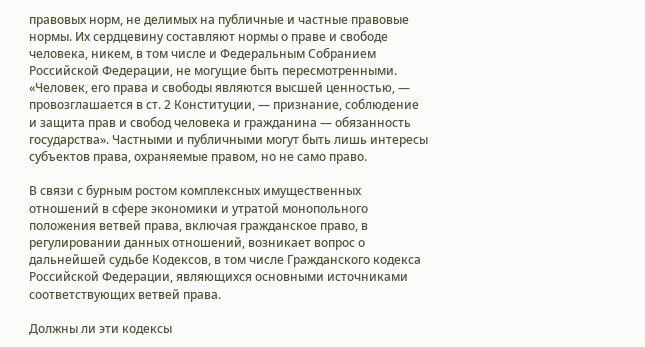правовых норм, не делимых на публичные и частные правовые нормы. Их сердцевину составляют нормы о праве и свободе человека, никем, в том числе и Федеральным Собранием Российской Федерации, не могущие быть пересмотренными. «Человек, его права и свободы являются высшей ценностью, — провозглашается в ст. 2 Конституции, — признание, соблюдение и защита прав и свобод человека и гражданина — обязанность государства». Частными и публичными могут быть лишь интересы субъектов права, охраняемые правом, но не само право.

В связи с бурным ростом комплексных имущественных отношений в сфере экономики и утратой монопольного положения ветвей права, включая гражданское право, в регулировании данных отношений, возникает вопрос о дальнейшей судьбе Кодексов, в том числе Гражданского кодекса Российской Федерации, являющихся основными источниками соответствующих ветвей права.

Должны ли эти кодексы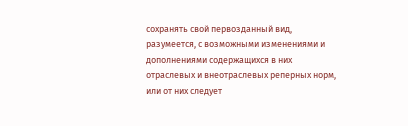сохранять свой первозданный вид, разумеется, с возможными изменениями и дополнениями содержащихся в них отраслевых и внеотраслевых реперных норм, или от них следует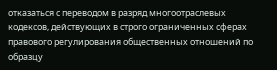отказаться с переводом в разряд многоотраслевых кодексов, действующих в строго ограниченных сферах правового регулирования общественных отношений по образцу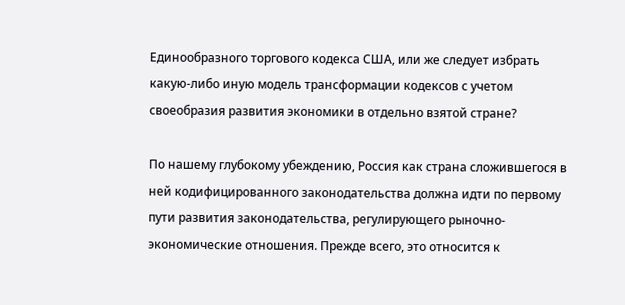Единообразного торгового кодекса США, или же следует избрать какую-либо иную модель трансформации кодексов с учетом своеобразия развития экономики в отдельно взятой стране?

По нашему глубокому убеждению, Россия как страна сложившегося в ней кодифицированного законодательства должна идти по первому пути развития законодательства, регулирующего рыночно-экономические отношения. Прежде всего, это относится к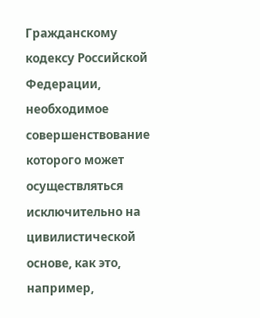Гражданскому кодексу Российской Федерации, необходимое совершенствование которого может осуществляться исключительно на цивилистической основе, как это, например,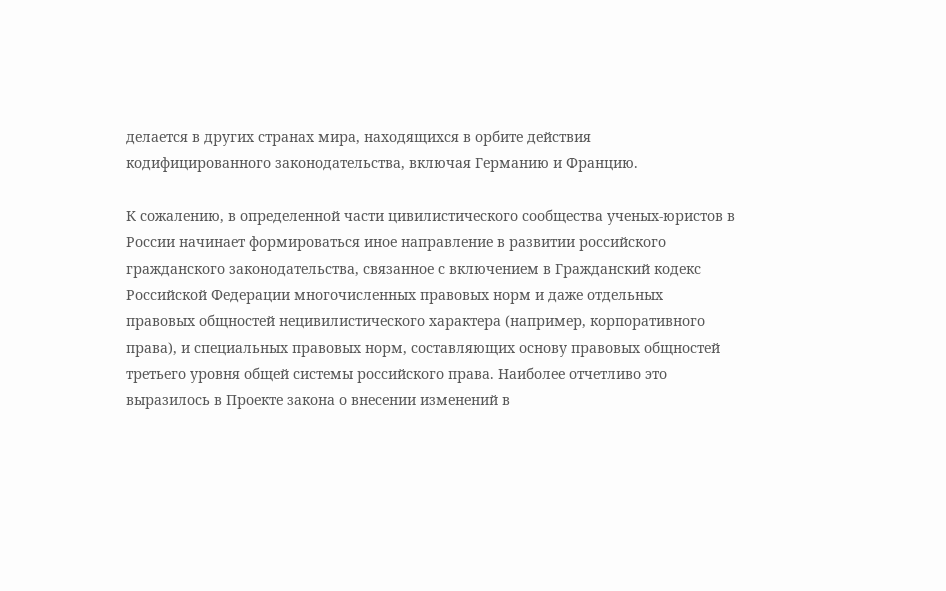делается в других странах мира, находящихся в орбите действия кодифицированного законодательства, включая Германию и Францию.

К сожалению, в определенной части цивилистического сообщества ученых-юристов в России начинает формироваться иное направление в развитии российского гражданского законодательства, связанное с включением в Гражданский кодекс Российской Федерации многочисленных правовых норм и даже отдельных правовых общностей нецивилистического характера (например, корпоративного права), и специальных правовых норм, составляющих основу правовых общностей третьего уровня общей системы российского права. Наиболее отчетливо это выразилось в Проекте закона о внесении изменений в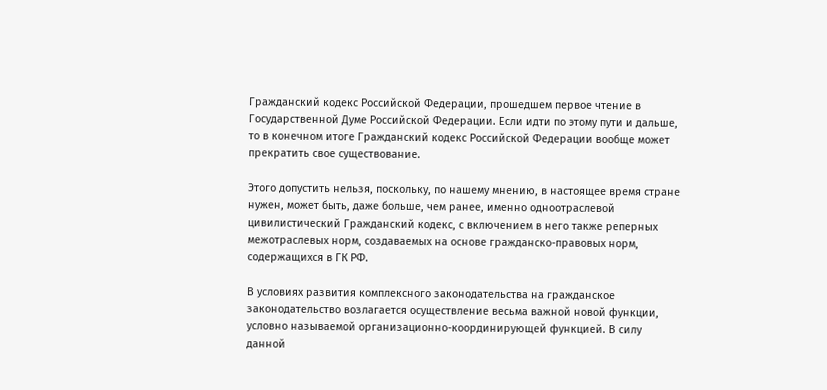Гражданский кодекс Российской Федерации, прошедшем первое чтение в Государственной Думе Российской Федерации. Если идти по этому пути и дальше, то в конечном итоге Гражданский кодекс Российской Федерации вообще может прекратить свое существование.

Этого допустить нельзя, поскольку, по нашему мнению, в настоящее время стране нужен, может быть, даже больше, чем ранее, именно одноотраслевой цивилистический Гражданский кодекс, с включением в него также реперных межотраслевых норм, создаваемых на основе гражданско-правовых норм, содержащихся в ГК РФ.

В условиях развития комплексного законодательства на гражданское законодательство возлагается осуществление весьма важной новой функции, условно называемой организационно-координирующей функцией. В силу данной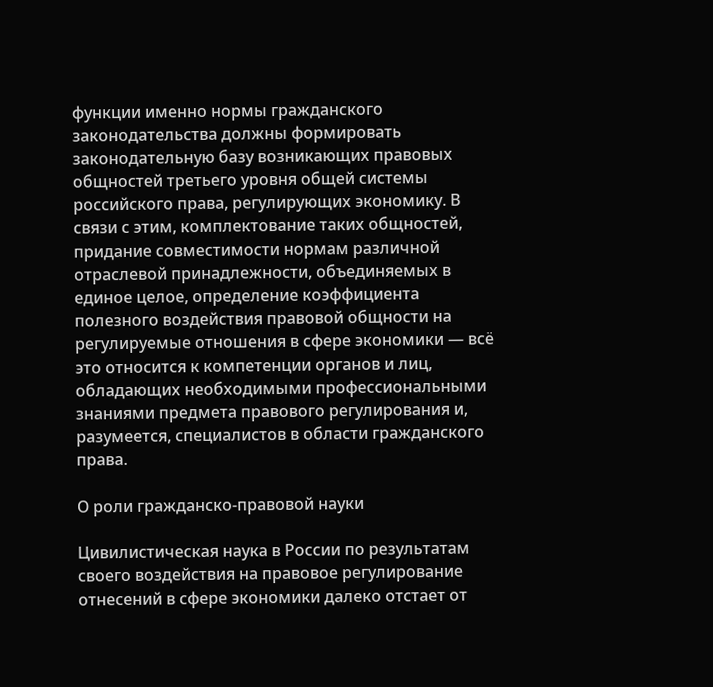функции именно нормы гражданского законодательства должны формировать законодательную базу возникающих правовых общностей третьего уровня общей системы российского права, регулирующих экономику. В связи с этим, комплектование таких общностей, придание совместимости нормам различной отраслевой принадлежности, объединяемых в единое целое, определение коэффициента полезного воздействия правовой общности на регулируемые отношения в сфере экономики — всё это относится к компетенции органов и лиц, обладающих необходимыми профессиональными знаниями предмета правового регулирования и, разумеется, специалистов в области гражданского права.

О роли гражданско-правовой науки

Цивилистическая наука в России по результатам своего воздействия на правовое регулирование отнесений в сфере экономики далеко отстает от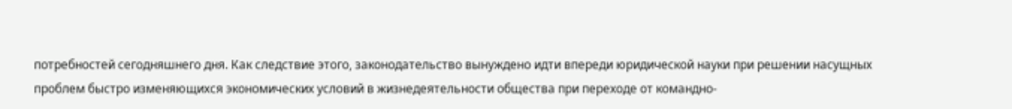потребностей сегодняшнего дня. Как следствие этого, законодательство вынуждено идти впереди юридической науки при решении насущных проблем быстро изменяющихся экономических условий в жизнедеятельности общества при переходе от командно-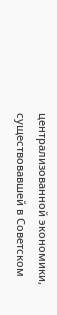централизованной экономики, существовавшей в Советском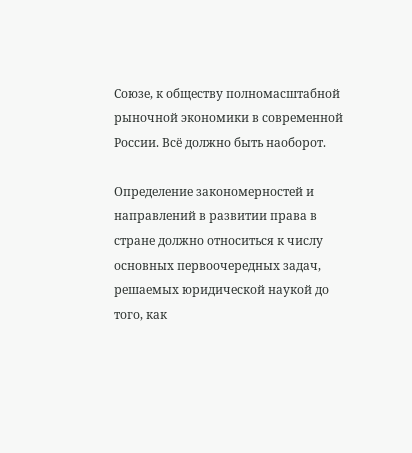Союзе, к обществу полномасштабной рыночной экономики в современной России. Всё должно быть наоборот.

Определение закономерностей и направлений в развитии права в стране должно относиться к числу основных первоочередных задач, решаемых юридической наукой до того, как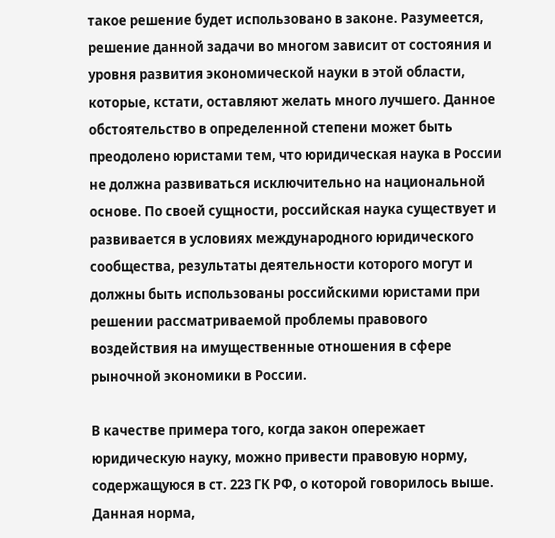такое решение будет использовано в законе. Разумеется, решение данной задачи во многом зависит от состояния и уровня развития экономической науки в этой области, которые, кстати, оставляют желать много лучшего. Данное обстоятельство в определенной степени может быть преодолено юристами тем, что юридическая наука в России не должна развиваться исключительно на национальной основе. По своей сущности, российская наука существует и развивается в условиях международного юридического сообщества, результаты деятельности которого могут и должны быть использованы российскими юристами при решении рассматриваемой проблемы правового воздействия на имущественные отношения в сфере рыночной экономики в России.

В качестве примера того, когда закон опережает юридическую науку, можно привести правовую норму, содержащуюся в ст. 223 ГК РФ, о которой говорилось выше. Данная норма,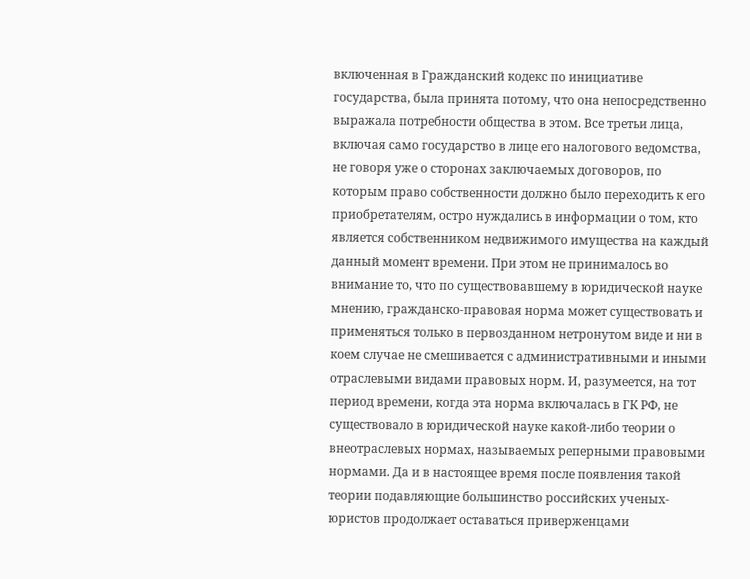включенная в Гражданский кодекс по инициативе государства, была принята потому, что она непосредственно выражала потребности общества в этом. Все третьи лица, включая само государство в лице его налогового ведомства, не говоря уже о сторонах заключаемых договоров, по которым право собственности должно было переходить к его приобретателям, остро нуждались в информации о том, кто является собственником недвижимого имущества на каждый данный момент времени. При этом не принималось во внимание то, что по существовавшему в юридической науке мнению, гражданско-правовая норма может существовать и применяться только в первозданном нетронутом виде и ни в коем случае не смешивается с административными и иными отраслевыми видами правовых норм. И, разумеется, на тот период времени, когда эта норма включалась в ГК РФ, не существовало в юридической науке какой-либо теории о внеотраслевых нормах, называемых реперными правовыми нормами. Да и в настоящее время после появления такой теории подавляющие большинство российских ученых-юристов продолжает оставаться приверженцами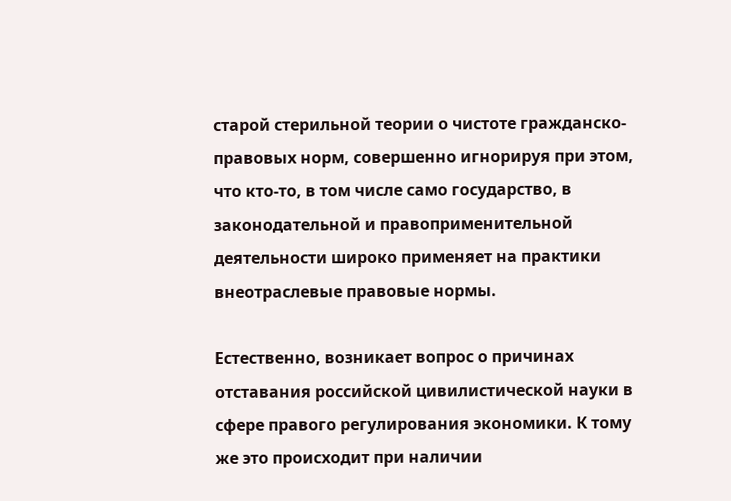старой стерильной теории о чистоте гражданско-правовых норм, совершенно игнорируя при этом, что кто-то, в том числе само государство, в законодательной и правоприменительной деятельности широко применяет на практики внеотраслевые правовые нормы.

Естественно, возникает вопрос о причинах отставания российской цивилистической науки в сфере правого регулирования экономики. К тому же это происходит при наличии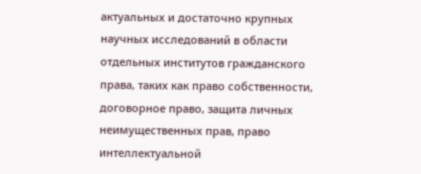актуальных и достаточно крупных научных исследований в области отдельных институтов гражданского права, таких как право собственности, договорное право, защита личных неимущественных прав, право интеллектуальной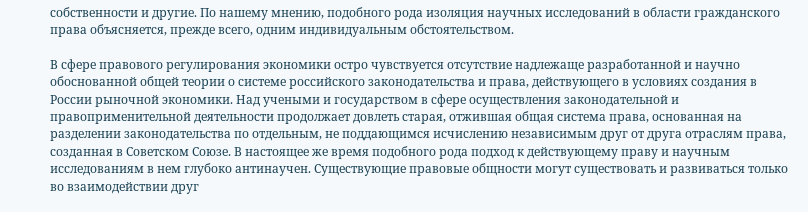собственности и другие. По нашему мнению, подобного рода изоляция научных исследований в области гражданского права объясняется, прежде всего, одним индивидуальным обстоятельством.

В сфере правового регулирования экономики остро чувствуется отсутствие надлежаще разработанной и научно обоснованной общей теории о системе российского законодательства и права, действующего в условиях создания в России рыночной экономики. Над учеными и государством в сфере осуществления законодательной и правоприменительной деятельности продолжает довлеть старая, отжившая общая система права, основанная на разделении законодательства по отдельным, не поддающимся исчислению независимым друг от друга отраслям права, созданная в Советском Союзе. В настоящее же время подобного рода подход к действующему праву и научным исследованиям в нем глубоко антинаучен. Существующие правовые общности могут существовать и развиваться только во взаимодействии друг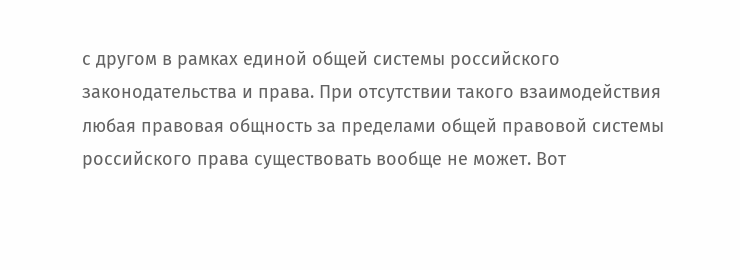с другом в рамках единой общей системы российского законодательства и права. При отсутствии такого взаимодействия любая правовая общность за пределами общей правовой системы российского права существовать вообще не может. Вот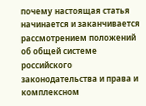почему настоящая статья начинается и заканчивается рассмотрением положений об общей системе российского законодательства и права и комплексном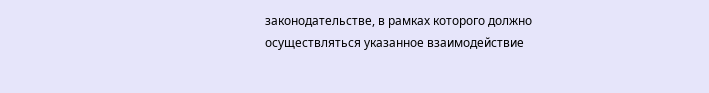законодательстве, в рамках которого должно осуществляться указанное взаимодействие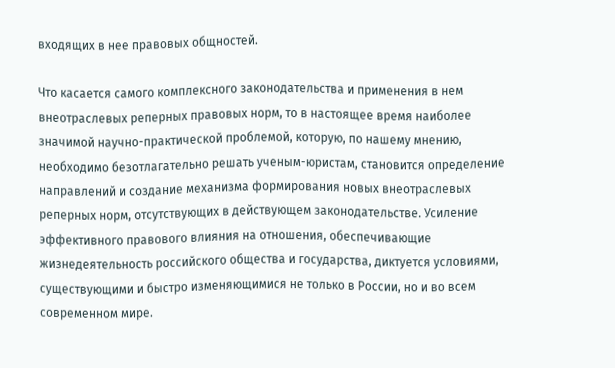входящих в нее правовых общностей.

Что касается самого комплексного законодательства и применения в нем внеотраслевых реперных правовых норм, то в настоящее время наиболее значимой научно-практической проблемой, которую, по нашему мнению, необходимо безотлагательно решать ученым-юристам, становится определение направлений и создание механизма формирования новых внеотраслевых реперных норм, отсутствующих в действующем законодательстве. Усиление эффективного правового влияния на отношения, обеспечивающие жизнедеятельность российского общества и государства, диктуется условиями, существующими и быстро изменяющимися не только в России, но и во всем современном мире.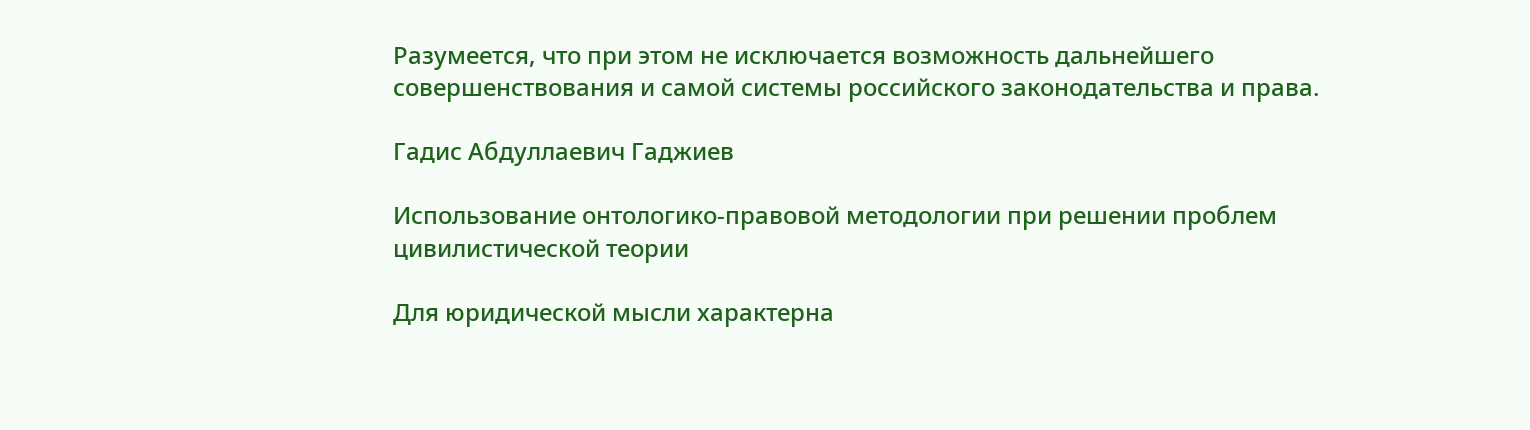Разумеется, что при этом не исключается возможность дальнейшего совершенствования и самой системы российского законодательства и права.

Гадис Абдуллаевич Гаджиев

Использование онтологико-правовой методологии при решении проблем цивилистической теории

Для юридической мысли характерна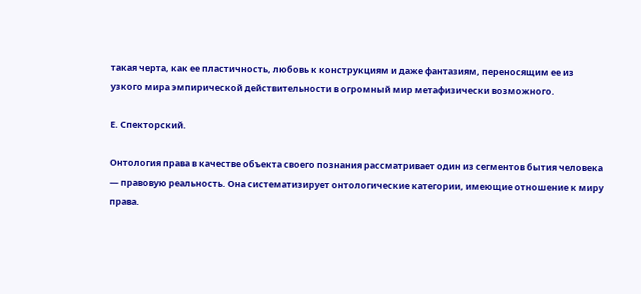такая черта, как ее пластичность, любовь к конструкциям и даже фантазиям, переносящим ее из узкого мира эмпирической действительности в огромный мир метафизически возможного.

Е. Спекторский.

Онтология права в качестве объекта своего познания рассматривает один из сегментов бытия человека — правовую реальность. Она систематизирует онтологические категории, имеющие отношение к миру права.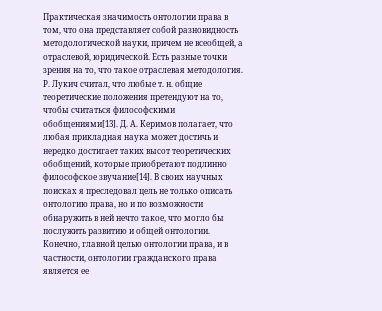Практическая значимость онтологии права в том, что она представляет собой разновидность методологической науки, причем не всеобщей, а отраслевой, юридической. Есть разные точки зрения на то, что такое отраслевая методология. Р. Лукич считал, что любые т. н. общие теоретические положения претендуют на то, чтобы считаться философскими обобщениями[13]. Д. А. Керимов полагает, что любая прикладная наука может достичь и нередко достигает таких высот теоретических обобщений, которые приобретают подлинно философское звучание[14]. В своих научных поисках я преследовал цель не только описать онтологию права, но и по возможности обнаружить в ней нечто такое, что могло бы послужить развитию и общей онтологии. Конечно, главной целью онтологии права, и в частности, онтологии гражданского права является ее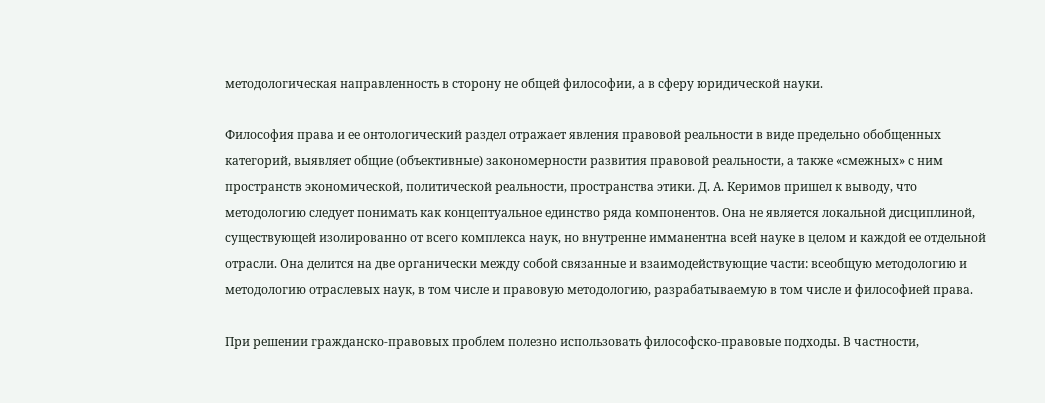методологическая направленность в сторону не общей философии, а в сферу юридической науки.

Философия права и ее онтологический раздел отражает явления правовой реальности в виде предельно обобщенных категорий, выявляет общие (объективные) закономерности развития правовой реальности, а также «смежных» с ним пространств экономической, политической реальности, пространства этики. Д. А. Керимов пришел к выводу, что методологию следует понимать как концептуальное единство ряда компонентов. Она не является локальной дисциплиной, существующей изолированно от всего комплекса наук, но внутренне имманентна всей науке в целом и каждой ее отдельной отрасли. Она делится на две органически между собой связанные и взаимодействующие части: всеобщую методологию и методологию отраслевых наук, в том числе и правовую методологию, разрабатываемую в том числе и философией права.

При решении гражданско-правовых проблем полезно использовать философско-правовые подходы. В частности,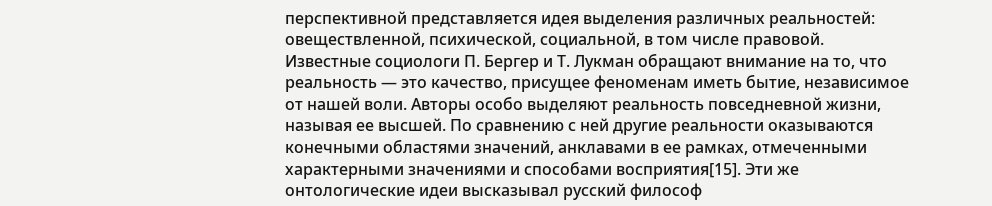перспективной представляется идея выделения различных реальностей: овеществленной, психической, социальной, в том числе правовой. Известные социологи П. Бергер и Т. Лукман обращают внимание на то, что реальность — это качество, присущее феноменам иметь бытие, независимое от нашей воли. Авторы особо выделяют реальность повседневной жизни, называя ее высшей. По сравнению с ней другие реальности оказываются конечными областями значений, анклавами в ее рамках, отмеченными характерными значениями и способами восприятия[15]. Эти же онтологические идеи высказывал русский философ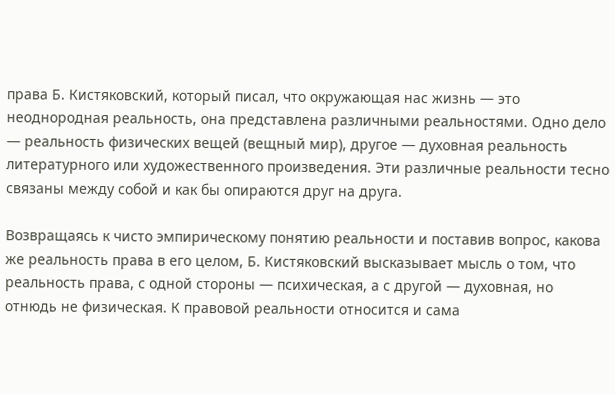права Б. Кистяковский, который писал, что окружающая нас жизнь — это неоднородная реальность, она представлена различными реальностями. Одно дело — реальность физических вещей (вещный мир), другое — духовная реальность литературного или художественного произведения. Эти различные реальности тесно связаны между собой и как бы опираются друг на друга.

Возвращаясь к чисто эмпирическому понятию реальности и поставив вопрос, какова же реальность права в его целом, Б. Кистяковский высказывает мысль о том, что реальность права, с одной стороны — психическая, а с другой — духовная, но отнюдь не физическая. К правовой реальности относится и сама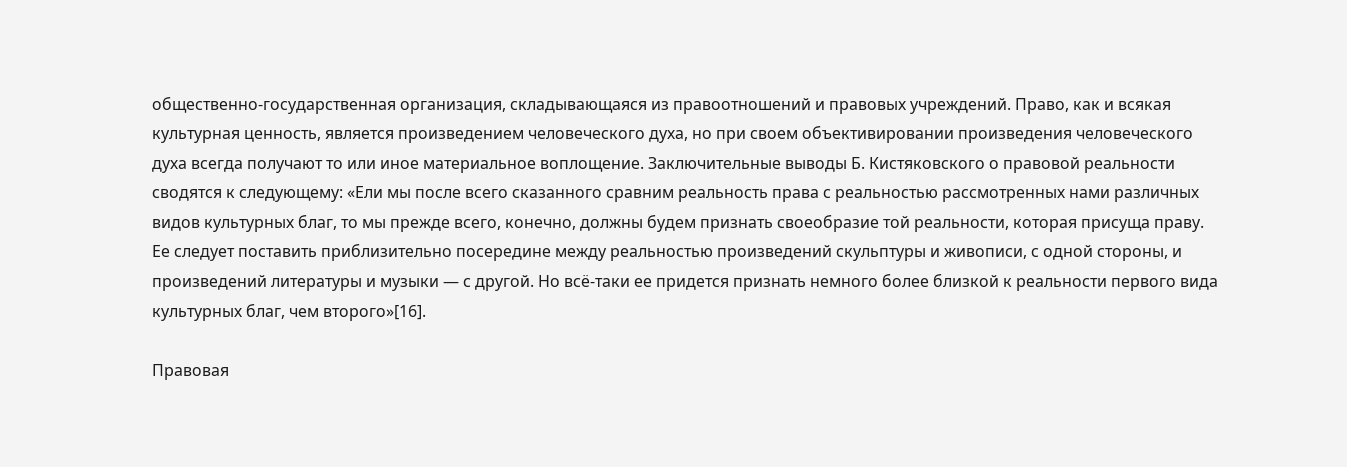общественно-государственная организация, складывающаяся из правоотношений и правовых учреждений. Право, как и всякая культурная ценность, является произведением человеческого духа, но при своем объективировании произведения человеческого духа всегда получают то или иное материальное воплощение. Заключительные выводы Б. Кистяковского о правовой реальности сводятся к следующему: «Ели мы после всего сказанного сравним реальность права с реальностью рассмотренных нами различных видов культурных благ, то мы прежде всего, конечно, должны будем признать своеобразие той реальности, которая присуща праву. Ее следует поставить приблизительно посередине между реальностью произведений скульптуры и живописи, с одной стороны, и произведений литературы и музыки — с другой. Но всё-таки ее придется признать немного более близкой к реальности первого вида культурных благ, чем второго»[16].

Правовая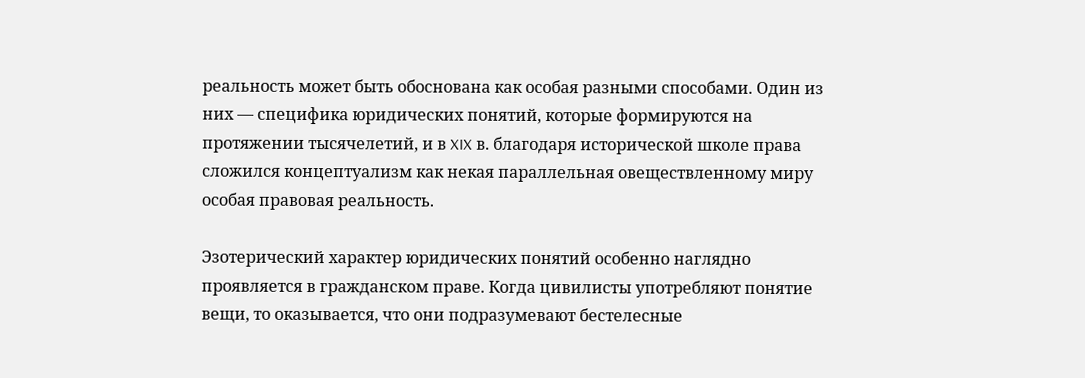реальность может быть обоснована как особая разными способами. Один из них — специфика юридических понятий, которые формируются на протяжении тысячелетий, и в XIX в. благодаря исторической школе права сложился концептуализм как некая параллельная овеществленному миру особая правовая реальность.

Эзотерический характер юридических понятий особенно наглядно проявляется в гражданском праве. Когда цивилисты употребляют понятие вещи, то оказывается, что они подразумевают бестелесные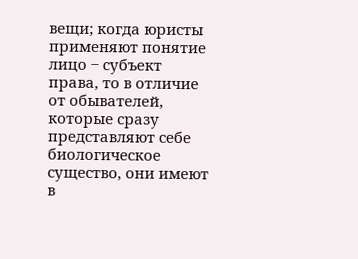вещи; когда юристы применяют понятие лицо ‒ субъект права, то в отличие от обывателей, которые сразу представляют себе биологическое существо, они имеют в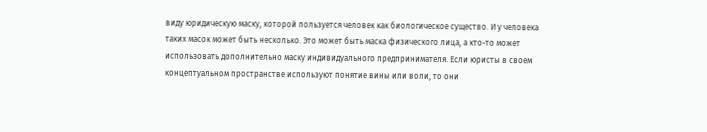виду юридическую маску, которой пользуется человек как биологическое существо. И у человека таких масок может быть несколько. Это может быть маска физического лица, а кто-то может использовать дополнительно маску индивидуального предпринимателя. Если юристы в своем концептуальном пространстве используют понятие вины или воли, то они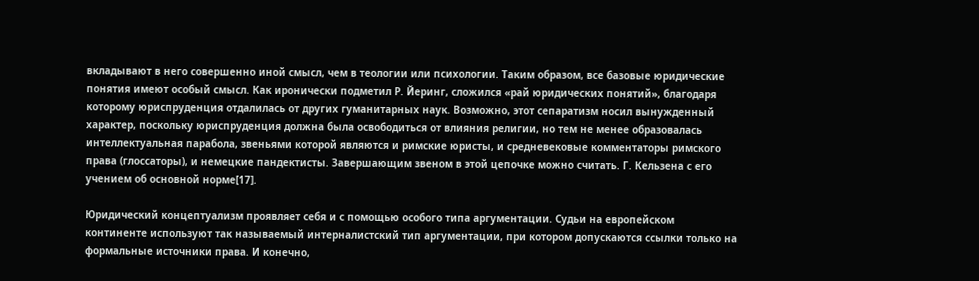вкладывают в него совершенно иной смысл, чем в теологии или психологии. Таким образом, все базовые юридические понятия имеют особый смысл. Как иронически подметил Р. Йеринг, сложился «рай юридических понятий», благодаря которому юриспруденция отдалилась от других гуманитарных наук. Возможно, этот сепаратизм носил вынужденный характер, поскольку юриспруденция должна была освободиться от влияния религии, но тем не менее образовалась интеллектуальная парабола, звеньями которой являются и римские юристы, и средневековые комментаторы римского права (глоссаторы), и немецкие пандектисты. Завершающим звеном в этой цепочке можно считать. Г. Кельзена с его учением об основной норме[17].

Юридический концептуализм проявляет себя и с помощью особого типа аргументации. Судьи на европейском континенте используют так называемый интерналистский тип аргументации, при котором допускаются ссылки только на формальные источники права. И конечно,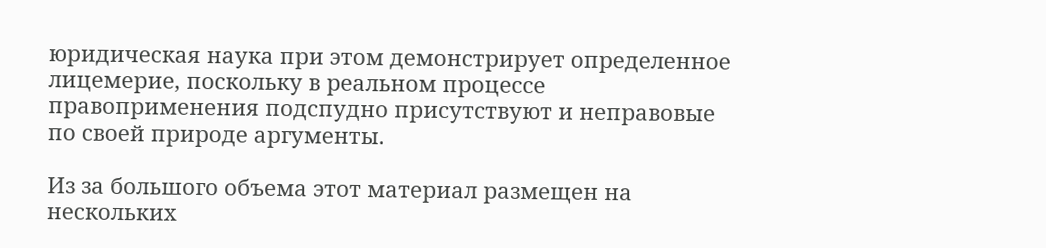юридическая наука при этом демонстрирует определенное лицемерие, поскольку в реальном процессе правоприменения подспудно присутствуют и неправовые по своей природе аргументы.

Из за большого объема этот материал размещен на нескольких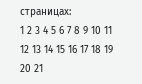страницах:
1 2 3 4 5 6 7 8 9 10 11 12 13 14 15 16 17 18 19 20 21